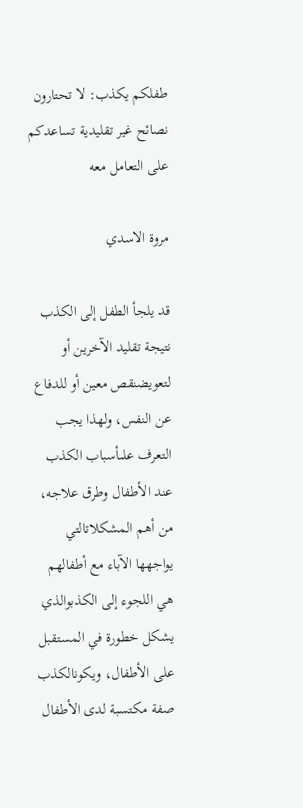طفلكم يكذب: لا تحتارون نصائح غير تقليدية تساعدكم على التعامل معه

مروة الاسدي

قد يلجأ الطفل إلى الكذب نتيجة تقليد الآخرين أو لتعويضنقص معين أو للدفاع عن النفس، ولهذا يجب التعرف علىأسباب الكذب عند الأطفال وطرق علاجه، من أهم المشكلاتالتي يواجهها الآباء مع أطفالهم هي اللجوء إلى الكذبوالذي يشكل خطورة في المستقبل على الأطفال، ويكونالكذب صفة مكتسبة لدى الأطفال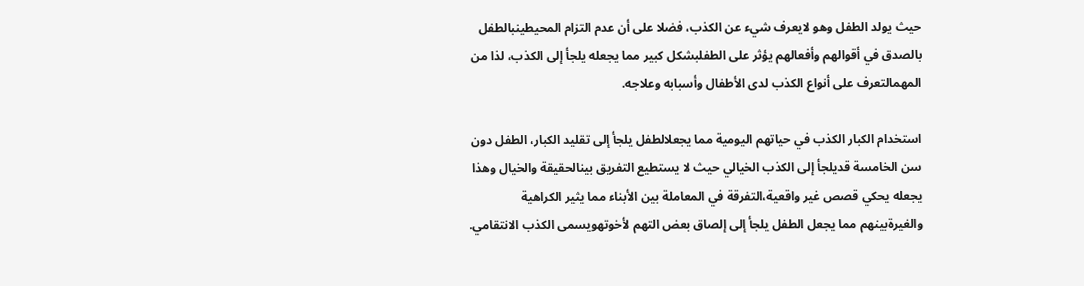حيث يولد الطفل وهو لايعرف شيء عن الكذب، فضلا على أن عدم التزام المحيطينبالطفل بالصدق في أقوالهم وأفعالهم يؤثر على الطفلبشكل كبير مما يجعله يلجأ إلى الكذب، لذا من المهمالتعرف على أنواع الكذب لدى الأطفال وأسبابه وعلاجه.

استخدام الكبار الكذب في حياتهم اليومية مما يجعلالطفل يلجأ إلى تقليد الكبار، الطفل دون سن الخامسة قديلجأ إلى الكذب الخيالي حيث لا يستطيع التفريق بينالحقيقة والخيال وهذا يجعله يحكي قصص غير واقعية،التفرقة في المعاملة بين الأبناء مما يثير الكراهية والغيرةبينهم مما يجعل الطفل يلجأ إلى إلصاق بعض التهم لأخوتهويسمى الكذب الانتقامي.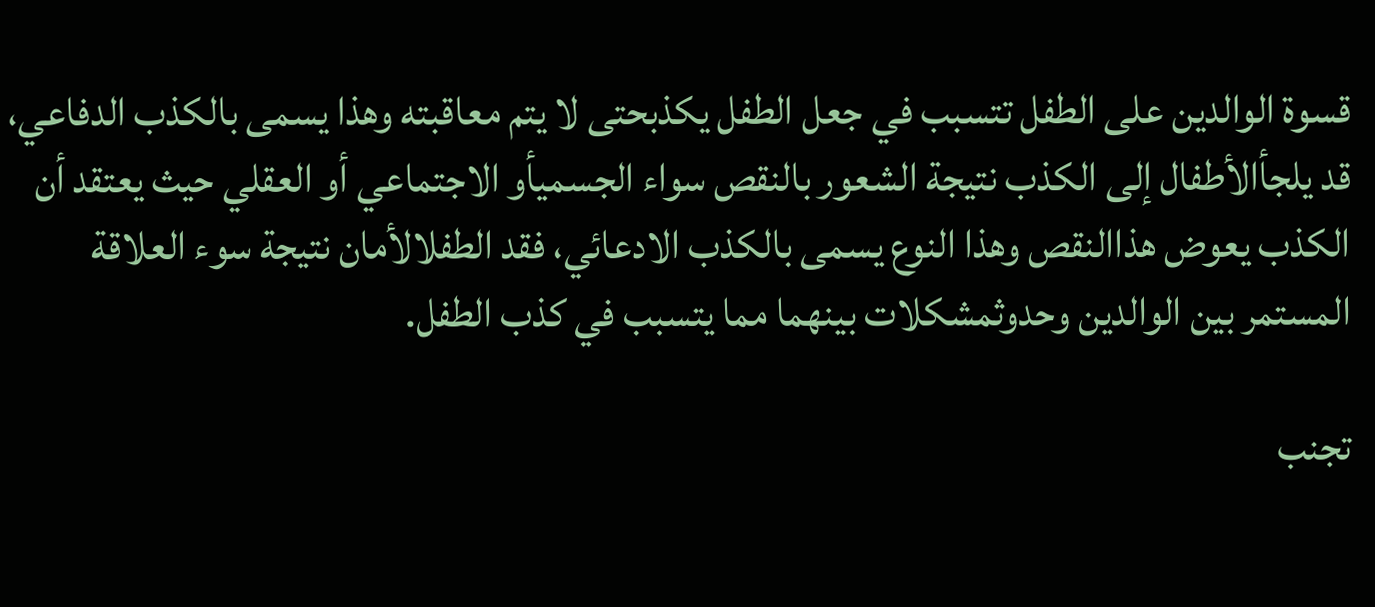قسوة الوالدين على الطفل تتسبب في جعل الطفل يكذبحتى لا يتم معاقبته وهذا يسمى بالكذب الدفاعي، قد يلجأالأطفال إلى الكذب نتيجة الشعور بالنقص سواء الجسميأو الاجتماعي أو العقلي حيث يعتقد أن الكذب يعوض هذاالنقص وهذا النوع يسمى بالكذب الادعائي، فقد الطفلالأمان نتيجة سوء العلاقة المستمر بين الوالدين وحدوثمشكلات بينهما مما يتسبب في كذب الطفل.

تجنب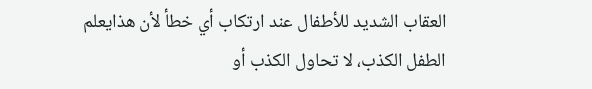العقاب الشديد للأطفال عند ارتكاب أي خطأ لأن هذايعلم الطفل الكذب، لا تحاول الكذب أو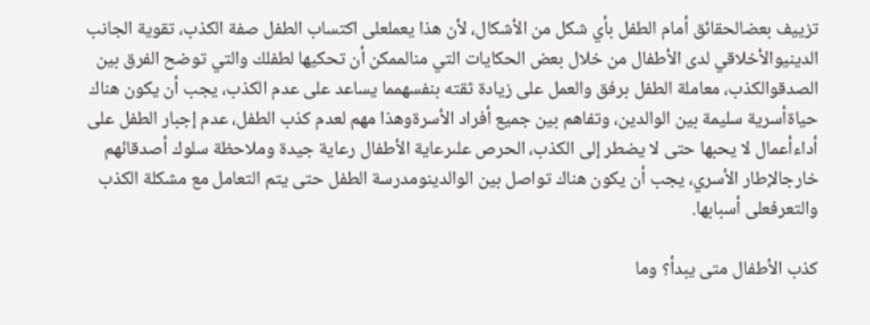تزييف بعضالحقائق أمام الطفل بأي شكل من الأشكال، لأن هذا يعملعلى اكتساب الطفل صفة الكذب، تقوية الجانب الدينيوالأخلاقي لدى الأطفال من خلال بعض الحكايات التي منالممكن أن تحكيها لطفلك والتي توضح الفرق بين الصدقوالكذب، معاملة الطفل برفق والعمل على زيادة ثقته بنفسهمما يساعد على عدم الكذب، يجب أن يكون هناك حياةأسرية سليمة بين الوالدين، وتفاهم بين جميع أفراد الأسرةوهذا مهم لعدم كذب الطفل، عدم إجبار الطفل على أداءأعمال لا يحبها حتى لا يضطر إلى الكذب، الحرص علىرعاية الأطفال رعاية جيدة وملاحظة سلوك أصدقائهم خارجالإطار الأسري، يجب أن يكون هناك تواصل بين الوالدينومدرسة الطفل حتى يتم التعامل مع مشكلة الكذب والتعرفعلى أسبابها.

كذب الأطفال متى يبدأ؟ وما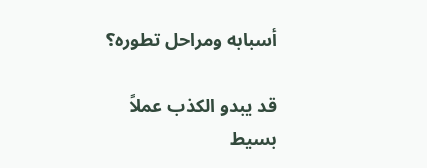أسبابه ومراحل تطوره؟

قد يبدو الكذب عملاً بسيط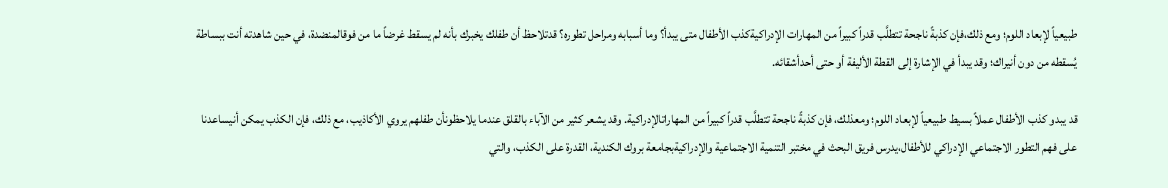طبيعياً لإبعاد اللوم؛ ومع ذلك،فإن كذبةً ناجحة تتطلَّب قدراً كبيراً من المهارات الإدراكيةكذب الأطفال متى يبدأ؟ وما أسبابه ومراحل تطوره؟ قدتلاحظ أن طفلك يخبرك بأنه لم يسقط غرضاً ما من فوقالمنضدة، في حين شاهدته أنت ببساطة يُسقطه من دون أنيراك؛ وقد يبدأ في الإشارة إلى القطة الأليفة أو حتى أحدأشقائه.

قد يبدو كذب الأطفال عملاً بسيط طبيعياً لإبعاد اللوم؛ ومعذلك، فإن كذبةً ناجحة تتطلَّب قدراً كبيراً من المهاراتالإدراكية. وقد يشعر كثير من الآباء بالقلق عندما يلاحظونأن طفلهم يروي الأكاذيب، مع ذلك، فإن الكذب يمكن أنيساعدنا على فهم التطور الاجتماعي الإدراكي للأطفال،يدرس فريق البحث في مختبر التنمية الاجتماعية والإدراكيةبجامعة بروك الكندية، القدرة على الكذب، والتي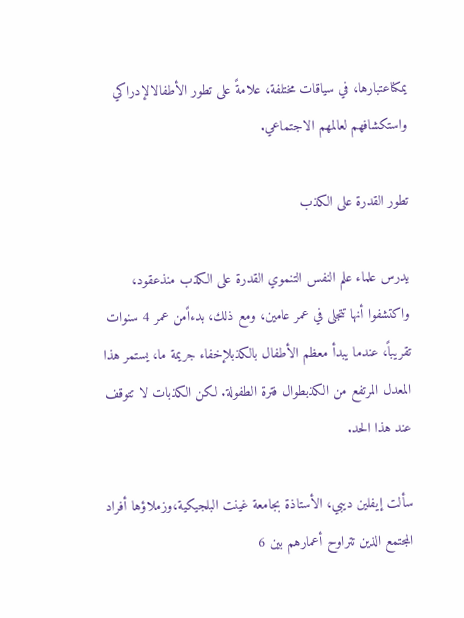يمكناعتبارها، في سياقات مختلفة، علامةً على تطور الأطفالالإدراكي واستكشافهم لعالمهم الاجتماعي.

تطور القدرة على الكذب

يدرس علماء علم النفس التنموي القدرة على الكذب منذعقود، واكتشفوا أنها تتجلى في عمر عامين، ومع ذلك، بدءاًمن عمر 4 سنوات تقريباً، عندما يبدأ معظم الأطفال بالكذبلإخفاء جريمة ما، يستمر هذا المعدل المرتفع من الكذبطوال فترة الطفولة. لكن الكذبات لا تتوقف عند هذا الحد.

سألت إيفلين ديبي، الأستاذة بجامعة غينت البلجيكية،وزملاؤها أفراد المجتمع الذين تتراوح أعمارهم بين 6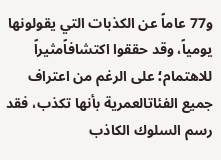و77 عاماً عن الكذبات التي يقولونها يومياً، وقد حققوا اكتشافاًمثيراً للاهتمام؛ على الرغم من اعتراف جميع الفئاتالعمرية بأنها تكذب، فقد رسم السلوك الكاذب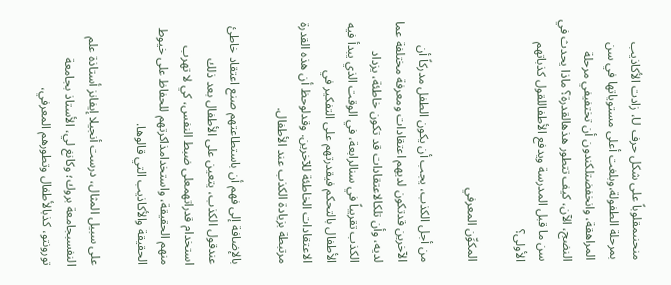منحنىمقلوباً على شكل حرف U، زادت الأكاذيب بمرحلة الطفولة،وبلغت أعلى مستوياتها في سن المراهقة، وانخفضتلكندون أن تختفيفي مرحلة النضج، الآن، كيف تتطور هذهالقدرة؟ ماذا يحدث في سن ما قبل المدرسة ويدفع الأطفاللقول كذباتهم الأولى؟

المكوِّن المعرفي

من أجل الكذب، يجب أن يكون الطفل مدركاً أن الآخرين قدتكون لديهم اعتقادات ومعرفة مختلفة عما لديه، وأن تلكالاعتقادات قد تكون خاطئة، يزداد الكذب تقريباً في سنالرابعة، في الوقت الذي يبدأ فيه الأطفال بالتحكم فيقدرتهم على التفكير في الاعتقادات الخاطئة للآخرين. وقدلوحظ أن هذه القدرة مرتبطة بزيادة الكذب عند الأطفال.

بالإضافة إلى فهم أن باستطاعتهم صنع اعتقاد خاطئ عندقول الكذب، يتعين على الأطفال بعد ذلك استخدام قدراتهمعلى ضبط النفس، كي لا تهرب منهم الحقيقة، واستخدامذاكرتهم للحفاظ على خيوط الحقيقة والأكاذيب التي قالوها.

على سبيل المثال، درست أنجيلا إيفانز أستاذة علم النفسبجامعة بروك؛ وكانغ لي، الأستاذ بجامعة تورونتو، كذبالأطفال وتطورهم المعرفي،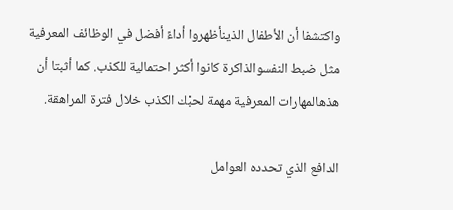واكتشفا أن الأطفال الذينأظهروا أداءً أفضل في الوظائف المعرفية مثل ضبط النفسوالذاكرة كانوا أكثر احتمالية للكذب. كما أثبتا أن هذهالمهارات المعرفية مهمة لحبْك الكذب خلال فترة المراهقة.

الدافع الذي تحدده العوامل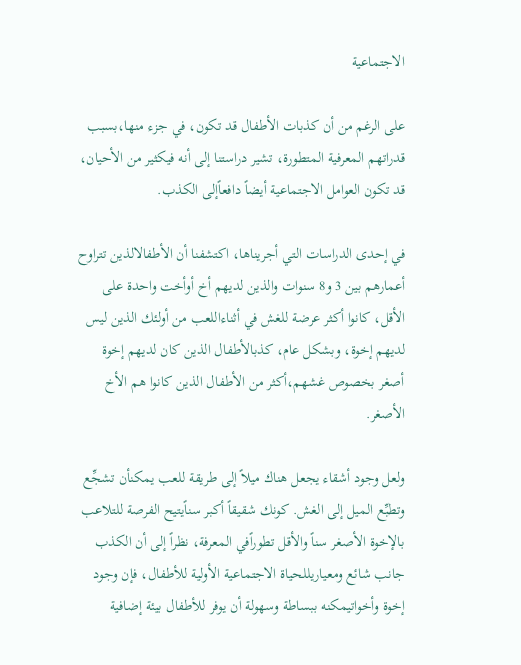الاجتماعية

على الرغم من أن كذبات الأطفال قد تكون، في جزء منها،بسبب قدراتهم المعرفية المتطورة، تشير دراستنا إلى أنه فيكثير من الأحيان، قد تكون العوامل الاجتماعية أيضاً دافعاًإلى الكذب.

في إحدى الدراسات التي أجريناها، اكتشفنا أن الأطفالالذين تتراوح أعمارهم بين 3 و8 سنوات والذين لديهم أخ أوأخت واحدة على الأقل، كانوا أكثر عرضة للغش في أثناءاللعب من أولئك الذين ليس لديهم إخوة، وبشكل عام، كذبالأطفال الذين كان لديهم إخوة أصغر بخصوص غشهم،أكثر من الأطفال الذين كانوا هم الأخ الأصغر.

ولعل وجود أشقاء يجعل هناك ميلاً إلى طريقة للعب يمكنأن تشجِّع وتطبِّع الميل إلى الغش. كونك شقيقاً أكبر سناًيتيح الفرصة للتلاعب بالإخوة الأصغر سناً والأقل تطوراًفي المعرفة، نظراً إلى أن الكذب جانب شائع ومعياريللحياة الاجتماعية الأولية للأطفال، فإن وجود إخوة وأخواتيمكنه ببساطة وسهولة أن يوفر للأطفال بيئة إضافية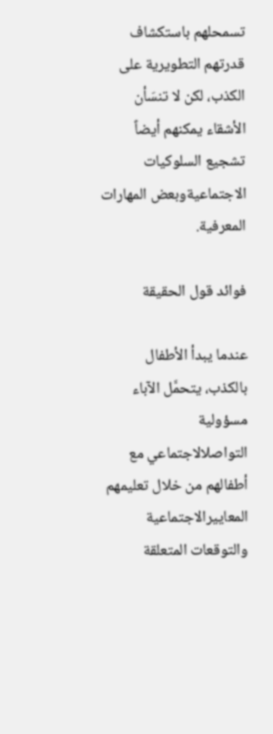تسمحلهم باستكشاف قدرتهم التطويرية على الكذب، لكن لا تنسَأن الأشقاء يمكنهم أيضاً تشجيع السلوكيات الاجتماعيةوبعض المهارات المعرفية.

فوائد قول الحقيقة

عندما يبدأ الأطفال بالكذب، يتحمَّل الآباء مسؤولية التواصلالاجتماعي مع أطفالهم من خلال تعليمهم المعاييرالاجتماعية والتوقعات المتعلقة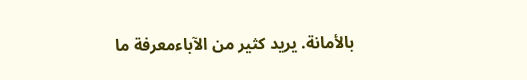بالأمانة. يريد كثير من الآباءمعرفة ما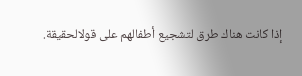إذا كانت هناك طرق لتشجيع أطفالهم على قولالحقيقة.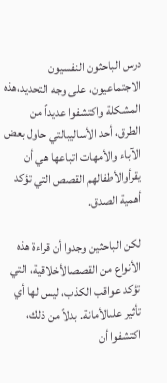درس الباحثون النفسيون الاجتماعيون، على وجه التحديد،هذه المشكلة واكتشفوا عديداً من الطرق، أحد الأساليبالتي حاول بعض الآباء والأمهات اتباعها هي أن يقرأوالأطفالهم القصص التي تؤكد أهمية الصدق.

لكن الباحثين وجدوا أن قراءة هذه الأنواع من القصصالأخلاقية، التي تؤكد عواقب الكذب، ليس لها أي تأثير علىالأمانة. بدلاً من ذلك، اكتشفوا أن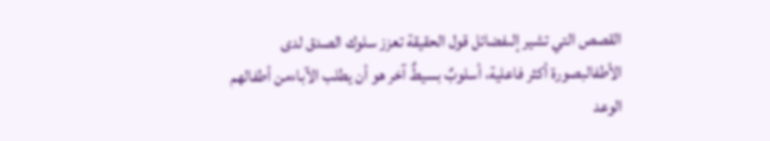القصص التي تشير إلىفضائل قول الحقيقة تعزز سلوك الصدق لدى الأطفالبصورة أكثر فاعلية، أسلوبٌ بسيطٌ آخر هو أن يطلب الآباءمن أطفالهم الوعد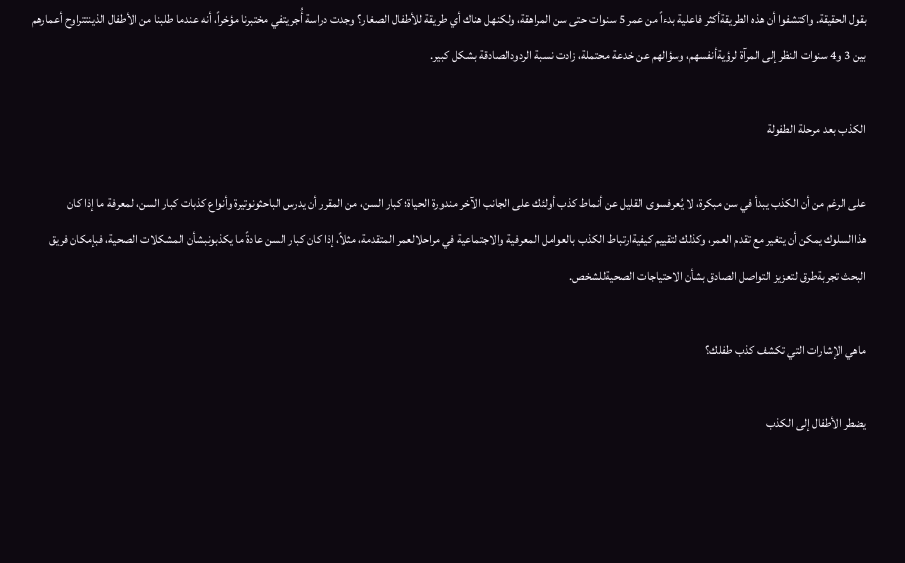بقول الحقيقة. واكتشفوا أن هذه الطريقةأكثر فاعلية بدءاً من عمر 5 سنوات حتى سن المراهقة، ولكنهل هناك أي طريقة للأطفال الصغار؟ وجدت دراسة أُجريتفي مختبرنا مؤخراً، أنه عندما طلبنا من الأطفال الذينتتراوح أعمارهم بين 3 و4 سنوات النظر إلى المرآة لرؤيةأنفسهم، وسؤالهم عن خدعة محتملة، زادت نسبة الردودالصادقة بشكل كبير.

الكذب بعد مرحلة الطفولة

على الرغم من أن الكذب يبدأ في سن مبكرة، لا يُعرفسوى القليل عن أنماط كذب أولئك على الجانب الآخر مندورة الحياة؛ كبار السن، من المقرر أن يدرس الباحثونوتيرة وأنواع كذبات كبار السن، لمعرفة ما إذا كان هذاالسلوك يمكن أن يتغير مع تقدم العمر، وكذلك لتقييم كيفيةارتباط الكذب بالعوامل المعرفية والاجتماعية في مراحلالعمر المتقدمة، مثلاً، إذا كان كبار السن عادةً ما يكذبونبشأن المشكلات الصحية، فبإمكان فريق البحث تجربةطرق لتعزيز التواصل الصادق بشأن الاحتياجات الصحيةللشخص.

ماهي الإشارات التي تكشف كذب طفلك؟

يضطر الأطفال إلى الكذب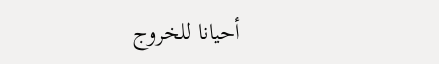أحيانا للخروج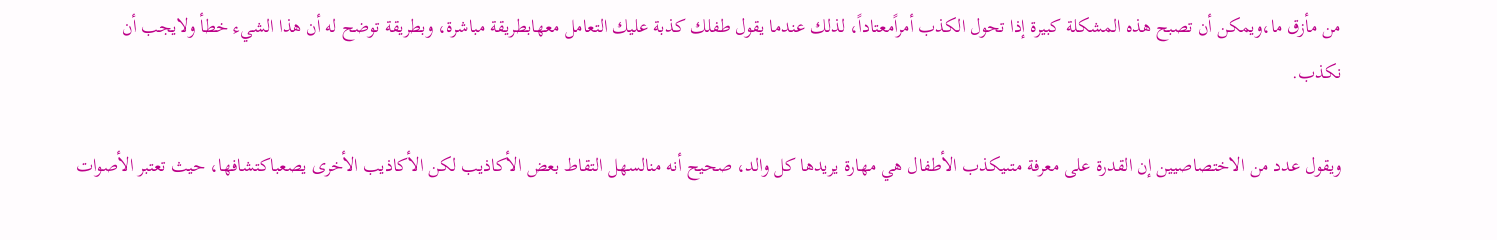من مأزق ما،ويمكن أن تصبح هذه المشكلة كبيرة إذا تحول الكذب أمراًمعتاداً، لذلك عندما يقول طفلك كذبة عليك التعامل معهابطريقة مباشرة، وبطريقة توضح له أن هذا الشيء خطأ ولايجب أن نكذب.

ويقول عدد من الاختصاصيين إن القدرة على معرفة متىيكذب الأطفال هي مهارة يريدها كل والد، صحيح أنه منالسهل التقاط بعض الأكاذيب لكن الأكاذيب الأخرى يصعباكتشافها، حيث تعتبر الأصوات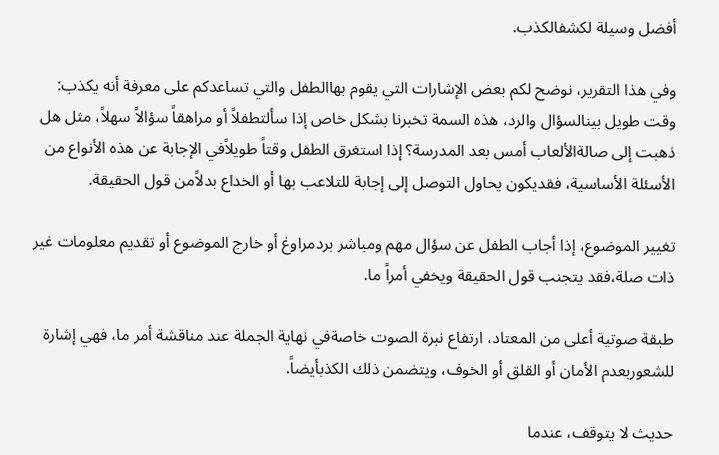أفضل وسيلة لكشفالكذب.

وفي هذا التقرير، نوضح لكم بعض الإشارات التي يقوم بهاالطفل والتي تساعدكم على معرفة أنه يكذب: وقت طويل بينالسؤال والرد، هذه السمة تخبرنا بشكل خاص إذا سألتطفلاً أو مراهقاً سؤالاً سهلاً، مثل هل ذهبت إلى صالةالألعاب أمس بعد المدرسة؟ إذا استغرق الطفل وقتاً طويلاًفي الإجابة عن هذه الأنواع من الأسئلة الأساسية، فقديكون يحاول التوصل إلى إجابة للتلاعب بها أو الخداع بدلاًمن قول الحقيقة.

تغيير الموضوع، إذا أجاب الطفل عن سؤال مهم ومباشر بردمراوغ أو خارج الموضوع أو تقديم معلومات غير ذات صلة،فقد يتجنب قول الحقيقة ويخفي أمراً ما.

طبقة صوتية أعلى من المعتاد، ارتفاع نبرة الصوت خاصةفي نهاية الجملة عند مناقشة أمر ما، فهي إشارة للشعوربعدم الأمان أو القلق أو الخوف، ويتضمن ذلك الكذبأيضاً.

حديث لا يتوقف، عندما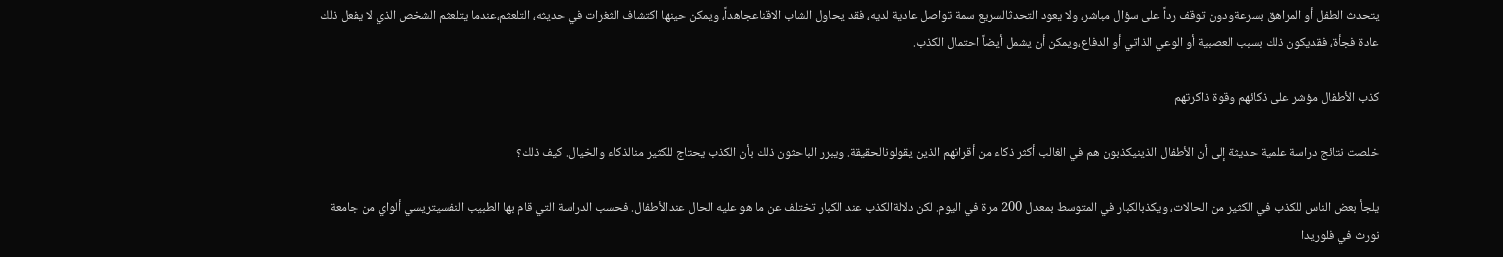يتحدث الطفل أو المراهق بسرعةودون توقف رداً على سؤال مباشر، ولا يعود التحدثالسريع سمة تواصل عادية لديه، فقد يحاول الشاب الاقناعجاهداً، ويمكن حينها اكتشاف الثغرات في حديثه، التلعثم،عندما يتلعثم الشخص الذي لا يفعل ذلك عادة فجأة، فقديكون ذلك بسبب العصبية أو الوعي الذاتي أو الدفاع،ويمكن أن يشمل أيضاً احتمال الكذب.

كذب الأطفال مؤشر على ذكائهم وقوة ذاكرتهم

خلصت نتائج دراسة علمية حديثة إلى أن الأطفال الذينيكذبون هم في الغالب أكثر ذكاء من أقرانهم الذين يقولونالحقيقة. ويبرر الباحثون ذلك بأن الكذب يحتاج للكثير منالذكاء والخيال. كيف ذلك؟

يلجأ بعض الناس للكذب في الكثير من الحالات، ويكذبالكبار في المتوسط بمعدل 200 مرة في اليوم. لكن دلالةالكذب عند الكبار تختلف عن ما هو عليه الحال عندالأطفال. فحسب الدراسة التي قام بها الطبيب النفسيتريسي ألواي من جامعة نورث في فلوريدا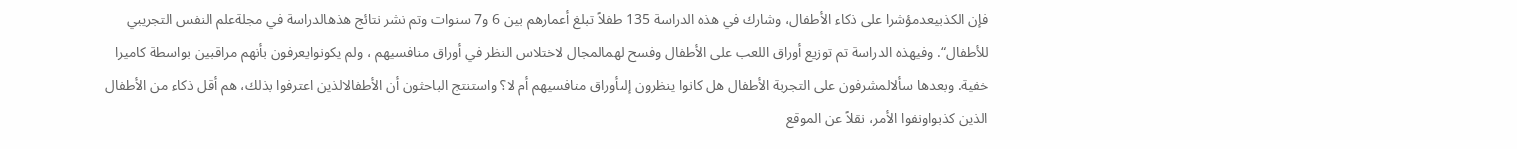فإن الكذبيعدمؤشرا على ذكاء الأطفال، وشارك في هذه الدراسة 135 طفلاً تبلغ أعمارهم بين 6 و7 سنوات وتم نشر نتائج هذهالدراسة في مجلةعلم النفس التجريبي للأطفال“. وفيهذه الدراسة تم توزيع أوراق اللعب على الأطفال وفسح لهمالمجال لاختلاس النظر في أوراق منافسيهم ، ولم يكونوايعرفون بأنهم مراقبين بواسطة كاميرا خفية. وبعدها سألالمشرفون على التجربة الأطفال هل كانوا ينظرون إلىأوراق منافسيهم أم لا؟ واستنتج الباحثون أن الأطفالالذين اعترفوا بذلك، هم أقل ذكاء من الأطفال الذين كذبواونفوا الأمر، نقلاً عن الموقع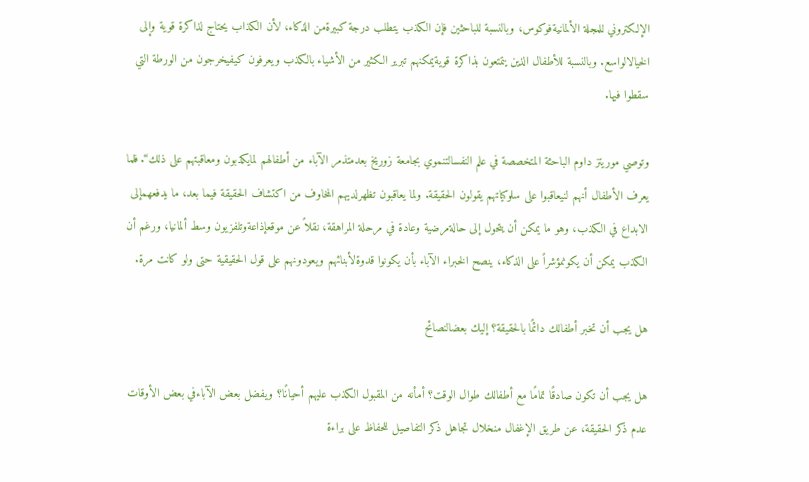الإلكتروني للمجلة الألمانيةفوكوس، وبالنسبة للباحثين فإن الكذب يتطلب درجة كبيرةمن الذكاء، لأن الكذاب يحتاج لذاكرة قوية وإلى الخيالالواسع. وبالنسبة للأطفال الذين يتمتعون بذاكرة قويةيمكنهم تبرير الكثير من الأشياء بالكذب ويعرفون كيفيخرجون من الورطة التي سقطوا فيها.

وتوصي موريتز داوم الباحثة المتخصصة في علم النفسالتنموي بجامعة زوريخ بعدمتذمر الآباء من أطفالهم لمايكذبون ومعاقبتهم على ذلك“. فلما يعرف الأطفال أنهم لنيعاقبوا على سلوكياتهم يقولون الحقيقة. ولما يعاقبون تظهرلديهم المخاوف من اكتشاف الحقيقة فيما بعد، ما يدفعهمإلى الابداع في الكذب، وهو ما يمكن أن يتحول إلى حالةمرضية وعادة في مرحلة المراهقة، نقلاً عن موقعإذاعةوتلفزيون وسط ألمانيا، ورغم أن الكذب يمكن أن يكونمؤشراً على الذكاء، ينصح الخبراء الآباء بأن يكونوا قدوةلأبنائهم ويعودونهم على قول الحقيقية حتى ولو كانت مرة.

هل يجب أن تخبر أطفالك دائمًا بالحقيقة؟ إليك بعضالنصائح

هل يجب أن تكون صادقًا تمامًا مع أطفالك طوال الوقت؟ أمأنه من المقبول الكذب عليهم أحيانًا؟ ويفضل بعض الآباءفي بعض الأوقات عدم ذكر الحقيقة، عن طريق الإغفال منخلال تجاهل ذكر التفاصيل للحفاظ على براءة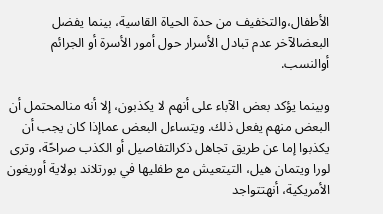الأطفال،والتخفيف من حدة الحياة القاسية، بينما يفضل البعضالآخر عدم تبادل الأسرار حول أمور الأسرة أو الجرائم أوالنسب.

وبينما يؤكد بعض الآباء على أنهم لا يكذبون، إلا أنه منالمحتمل أن البعض منهم يفعل ذلك. ويتساءل البعض عماإذا كان يجب أن يكذبوا إما عن طريق تجاهل ذكرالتفاصيل أو الكذب صراحًة، وترى لورا ويتمان هيل، التيتعيش مع طفليها في بورتلاند بولاية أوريغون الأمريكية، أنهتتواجد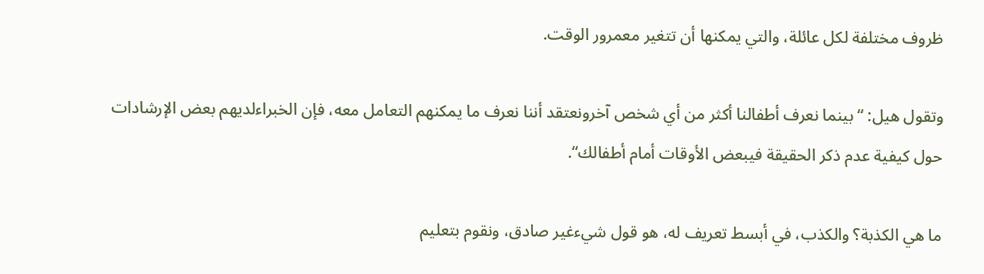ظروف مختلفة لكل عائلة، والتي يمكنها أن تتغير معمرور الوقت.

وتقول هيل: “بينما نعرف أطفالنا أكثر من أي شخص آخرونعتقد أننا نعرف ما يمكنهم التعامل معه، فإن الخبراءلديهم بعض الإرشادات حول كيفية عدم ذكر الحقيقة فيبعض الأوقات أمام أطفالك“.

ما هي الكذبة؟ والكذب، في أبسط تعريف له، هو قول شيءغير صادق، ونقوم بتعليم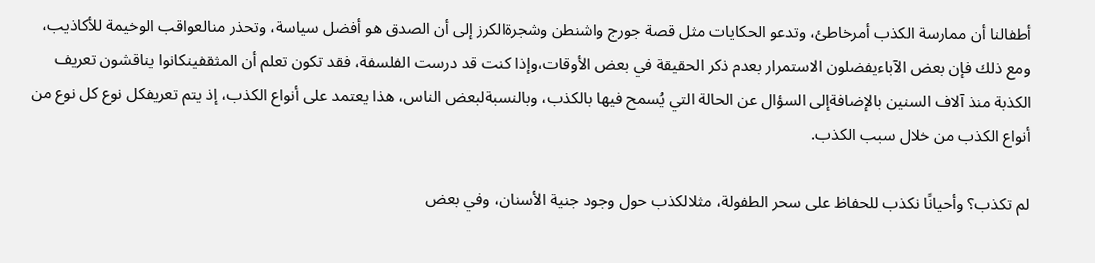أطفالنا أن ممارسة الكذب أمرخاطئ، وتدعو الحكايات مثل قصة جورج واشنطن وشجرةالكرز إلى أن الصدق هو أفضل سياسة، وتحذر منالعواقب الوخيمة للأكاذيب، ومع ذلك فإن بعض الآباءيفضلون الاستمرار بعدم ذكر الحقيقة في بعض الأوقات،وإذا كنت قد درست الفلسفة، فقد تكون تعلم أن المثقفينكانوا يناقشون تعريف الكذبة منذ آلاف السنين بالإضافةإلى السؤال عن الحالة التي يُسمح فيها بالكذب، وبالنسبةلبعض الناس، هذا يعتمد على أنواع الكذب، إذ يتم تعريفكل نوع كل نوع من أنواع الكذب من خلال سبب الكذب.

لم تكذب؟ وأحيانًا نكذب للحفاظ على سحر الطفولة، مثلالكذب حول وجود جنية الأسنان، وفي بعض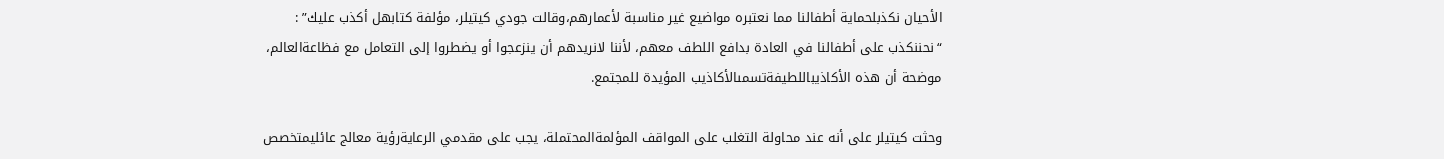الأحيان نكذبلحماية أطفالنا مما نعتبره مواضيع غير مناسبة لأعمارهم،وقالت جودي كيتيلر، مؤلفة كتابهل أكذب عليك” : “نحننكذب على أطفالنا في العادة بدافع اللطف معهم، لأننا لانريدهم أن ينزعجوا أو يضطروا إلى التعامل مع فظاعةالعالم، موضحة أن هذه الأكاذيباللطيفةتسمىالأكاذيب المؤيدة للمجتمع.

وحثت كيتيلر على أنه عند محاولة التغلب على المواقف المؤلمةالمحتملة، يجب على مقدمي الرعايةرؤية معالج عائليمتخصص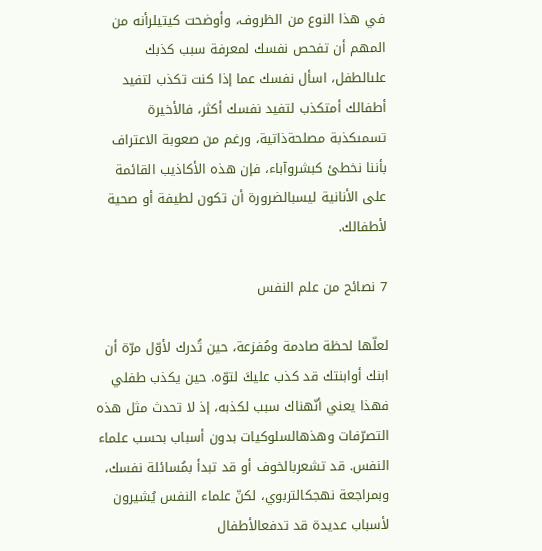في هذا النوع من الظروف، وأوضحت كيتيلرأنه من المهم أن تفحص نفسك لمعرفة سبب كذبك علىالطفل، اسأل نفسك عما إذا كنت تكذب لتفيد أطفالك أمتكذب لتفيد نفسك أكثر، فالأخيرة تسمىكذبة مصلحةذاتية، ورغم من صعوبة الاعتراف بأننا نخطئ كبشروآباء، فإن هذه الأكاذيب القائمة على الأنانية ليسبالضرورة أن تكون لطيفة أو صحية لأطفالك.

7 نصائح من علم النفس

لعلّها لحظة صادمة ومُفزعة، حين تُدرك لأوّل مرّة أن ابنك أوابنتك قد كذب عليكَ لتوّه. حين يكذب طفلي فهذا يعني أنّهناك سبب لكذبه، إذ لا تحدث مثل هذه التصرّفات وهذهالسلوكيات بدون أسباب بحسب علماء النفس. قد تشعربالخوف أو قد تبدأ بمُسائلة نفسك، وبمراجعة نهجكالتربوي، لكنّ علماء النفس يُشيرون لأسباب عديدة قد تدفعالأطفال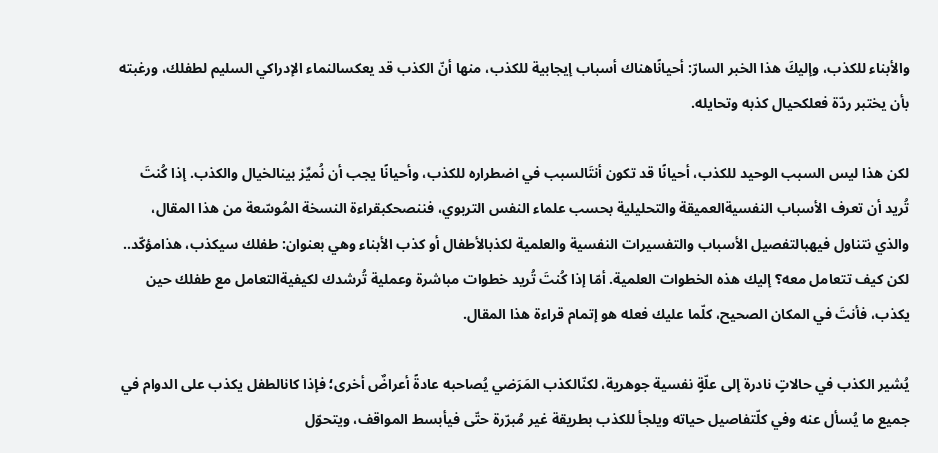والأبناء للكذب، وإليكَ هذا الخبر السارّ: أحيانًاهناك أسباب إيجابية للكذب، منها أنّ الكذب قد يعكسالنماء الإدراكي السليم لطفلك، ورغبته بأن يختبر ردّة فعلكحيال كذبه وتحايله.

لكن هذا ليس السبب الوحيد للكذب، أحيانًا قد تكون أنتَالسبب في اضطراره للكذب، وأحيانًا يجب أن نُميِّز بينالخيال والكذب. إذا كُنتَ تُريد أن تعرف الأسباب النفسيةالعميقة والتحليلية بحسب علماء النفس التربوي، فننصحكبقراءة النسخة المُوسّعة من هذا المقال، والذي نتناول فيهبالتفصيل الأسباب والتفسيرات النفسية والعلمية لكذبالأطفال أو كذب الأبناء وهي بعنوان: طفلك سيكذب، هذامؤكّد.. لكن كيف تتعامل معه؟ إليك هذه الخطوات العلمية. أمّا إذا كُنتَ تُريد خطوات مباشرة وعملية تُرشدك لكيفيةالتعامل مع طفلك حين يكذب، فأنتَ في المكان الصحيح، كلّما عليك فعله هو إتمام قراءة هذا المقال.

يُشير الكذب في حالاتٍ نادرة إلى علّةٍ نفسية جوهرية، لكنّالكذب المَرَضي يُصاحبه عادةً أعراضٌ أخرى؛ فإذا كانالطفل يكذب على الدوام في جميع ما يُسأل عنه وفي كلّتفاصيل حياته ويلجأ للكذب بطريقة غير مُبرّرة حتّى فيأبسط المواقف، ويتحوّل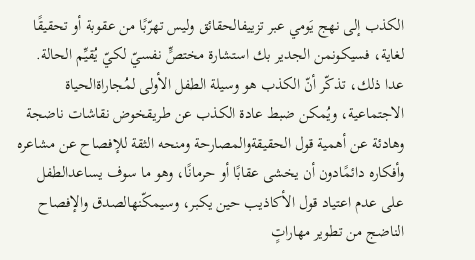الكذب إلى نهج يَومي عبر تزييفالحقائق وليس تهرّبًا من عقوبة أو تحقيقًا لغاية، فسيكونمن الجدير بك استشارة مختصٍّ نفسيّ لكيّ يُقيِّم الحالة. عدا ذلك، تذكّر أنّ الكذب هو وسيلة الطفل الأولى لمُجاراةالحياة الاجتماعية، ويُمكن ضبط عادة الكذب عن طريقخوض نقاشات ناضجة وهادئة عن أهمية قول الحقيقةوالمصارحة ومنحه الثقة للإفصاح عن مشاعره وأفكاره دائمًادون أن يخشى عقابًا أو حرمانًا، وهو ما سوف يساعدالطفل على عدم اعتياد قول الأكاذيب حين يكبر، وسيمكّنهالصدق والإفصاح الناضج من تطوير مهاراتٍ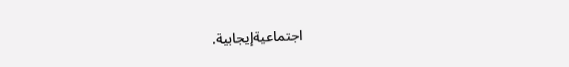اجتماعيةإيجابية.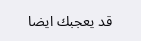قد يعجبك ايضا